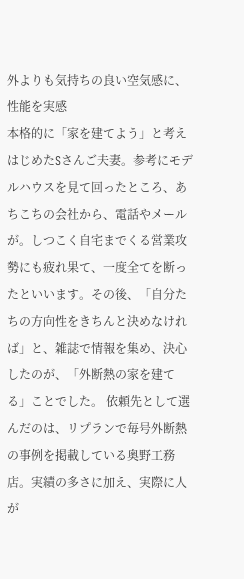外よりも気持ちの良い空気感に、性能を実感
本格的に「家を建てよう」と考えはじめたSさんご夫妻。参考にモデルハウスを見て回ったところ、あちこちの会社から、電話やメールが。しつこく自宅までくる営業攻勢にも疲れ果て、一度全てを断ったといいます。その後、「自分たちの方向性をきちんと決めなければ」と、雑誌で情報を集め、決心したのが、「外断熱の家を建てる」ことでした。 依頼先として選んだのは、リプランで毎号外断熱の事例を掲載している奥野工務店。実績の多さに加え、実際に人が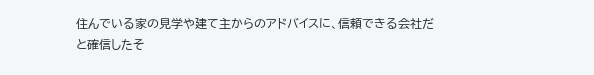住んでいる家の見学や建て主からのアドバイスに、信頼できる会社だと確信したそ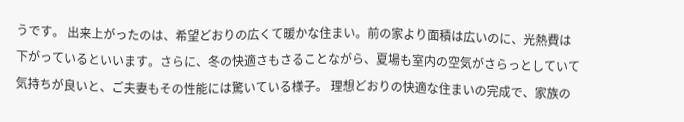うです。 出来上がったのは、希望どおりの広くて暖かな住まい。前の家より面積は広いのに、光熱費は下がっているといいます。さらに、冬の快適さもさることながら、夏場も室内の空気がさらっとしていて気持ちが良いと、ご夫妻もその性能には驚いている様子。 理想どおりの快適な住まいの完成で、家族の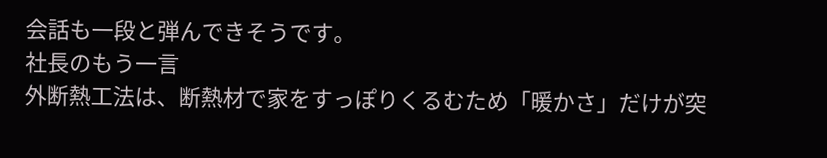会話も一段と弾んできそうです。
社長のもう一言
外断熱工法は、断熱材で家をすっぽりくるむため「暖かさ」だけが突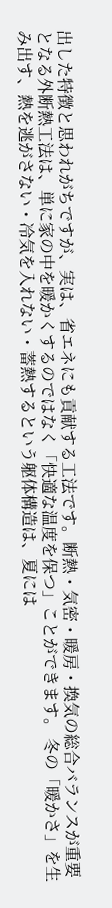出した特徴と思われがちですが、実は、省エネにも貢献する工法です。断熱・気密・暖房・換気の総合バランスが重要となる外断熱工法は、単に家の中を暖かくするのではなく「快適な温度を保つ」ことができます。 冬の「暖かさ」を生み出す、熱を逃がさない・冷気を入れない・蓄熱するという躯体構造は、夏には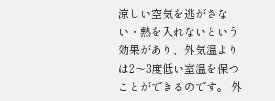涼しい空気を逃がさない・熱を入れないという効果があり、外気温よりは2〜3度低い室温を保つことができるのです。 外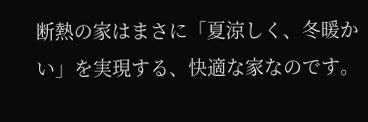断熱の家はまさに「夏涼しく、冬暖かい」を実現する、快適な家なのです。